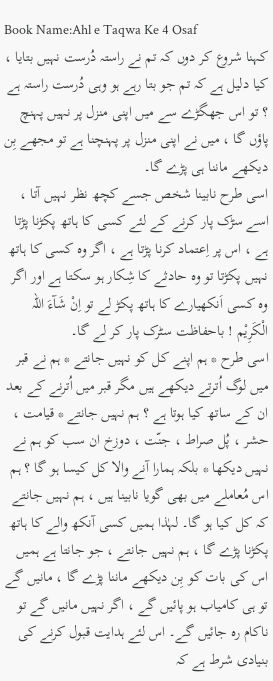Book Name:Ahl e Taqwa Ke 4 Osaf
کہنا شروع کر دوں کہ تم نے راستہ دُرست نہیں بتایا ، کیا دلیل ہے کہ تم جو بتا رہے ہو وہی دُرست راستہ ہے ؟ تو اس جھگڑے سے میں اپنی منزل پر نہیں پہنچ پاؤں گا ، میں نے اپنی منزل پر پہنچنا ہے تو مجھے بِن دیکھے ماننا ہی پڑے گا۔
اسی طرح نابینا شخص جسے کچھ نظر نہیں آتا ، اسے سڑک پار کرنے کے لئے کسی کا ہاتھ پکڑنا پڑتا ہے ، اس پر اِعتماد کرنا پڑتا ہے ، اگر وہ کسی کا ہاتھ نہیں پکڑتا تو وہ حادثے کا شِکار ہو سکتا ہے اور اگر وہ کسی اَنکھیارے کا ہاتھ پکڑ لے تو اِنْ شَآءَ اللہ الْکَرِیْم ! باحفاظت سٹرک پار کر لے گا۔
اسی طرح * ہم اپنے کل کو نہیں جانتے * ہم نے قبر میں لوگ اُترتے دیکھے ہیں مگر قبر میں اُترنے کے بعد ان کے ساتھ کیا ہوتا ہے ؟ ہم نہیں جانتے * قیامت ، حشر ، پُل صراط ، جنّت ، دوزخ ان سب کو ہم نے نہیں دیکھا * بلکہ ہمارا آنے والا کل کیسا ہو گا ؟ ہم اس مُعاملے میں بھی گویا نابینا ہیں ، ہم نہیں جانتے کہ کل کیا ہو گا۔ لہٰذا ہمیں کسی آنکھ والے کا ہاتھ پکڑنا پڑے گا ، ہم نہیں جانتے ، جو جانتا ہے ہمیں اس کی بات کو بِن دیکھے ماننا پڑے گا ، مانیں گے تو ہی کامیاب ہو پائیں گے ، اگر نہیں مانیں گے تو ناکام رہ جائیں گے۔ اس لئے ہدایت قبول کرنے کی بنیادی شرط ہے کہ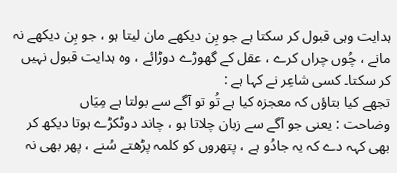ہدایت وہی قبول کر سکتا ہے جو بِن دیکھے مان لیتا ہو ، جو بِن دیکھے نہ مانے ، چُوں چراں کرے ، عقل کے گھوڑے دوڑائے ، وہ ہدایت قبول نہیں کر سکتا۔ کسی شاعِر نے کہا ہے :
تجھے کیا بتاؤں کہ معجزہ کیا ہے تُو تو آگے سے بولتا ہے مِیَاں
وضاحت : یعنی جو آگے سے زبان چلاتا ہو ، چاند دوٹکڑے ہوتا دیکھ کر بھی کہہ دے کہ یہ جادُو ہے ، پتھروں کو کلمہ پڑھتے سُنے ، پھر بھی نہ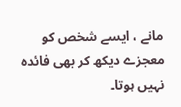مانے ، ایسے شخص کو معجزے دیکھ کر بھی فائدہ نہیں ہوتا۔